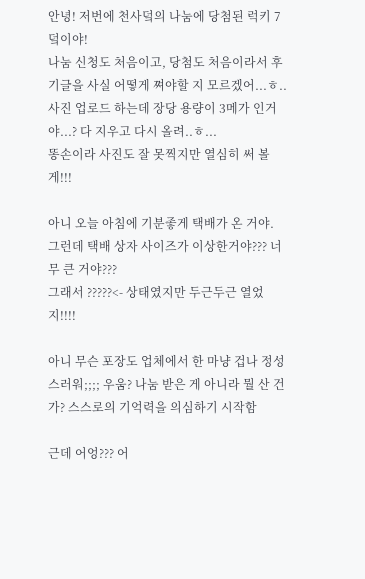안녕! 저번에 천사덬의 나눔에 당첨된 럭키 7덬이야!
나눔 신청도 처음이고, 당첨도 처음이라서 후기글을 사실 어떻게 쪄야할 지 모르겠어...ㅎ..
사진 업로드 하는데 장당 용량이 3메가 인거야...? 다 지우고 다시 올려..ㅎ...
똥손이라 사진도 잘 못찍지만 열심히 써 볼게!!!

아니 오늘 아침에 기분좋게 택배가 온 거야. 그런데 택배 상자 사이즈가 이상한거야??? 너무 큰 거야???
그래서 ?????<- 상태였지만 두근두근 열었지!!!!

아니 무슨 포장도 업체에서 한 마냥 겁나 정성스러워;;;; 우움? 나눔 받은 게 아니라 뭘 산 건가? 스스로의 기억력을 의심하기 시작함

근데 어엉??? 어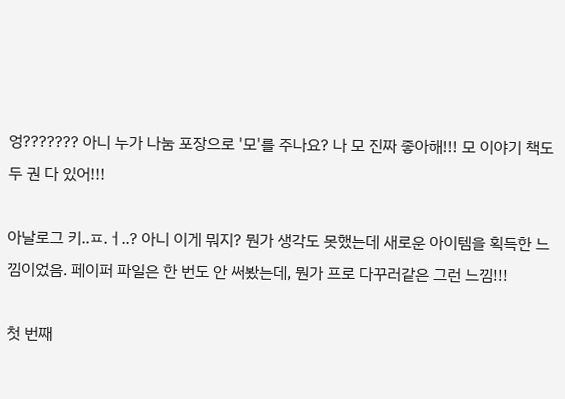엉??????? 아니 누가 나눔 포장으로 '모'를 주나요? 나 모 진짜 좋아해!!! 모 이야기 책도 두 권 다 있어!!!

아날로그 키..ㅍ.ㅓ..? 아니 이게 뭐지? 뭔가 생각도 못했는데 새로운 아이템을 획득한 느낌이었음. 페이퍼 파일은 한 번도 안 써봤는데, 뭔가 프로 다꾸러같은 그런 느낌!!!

첫 번째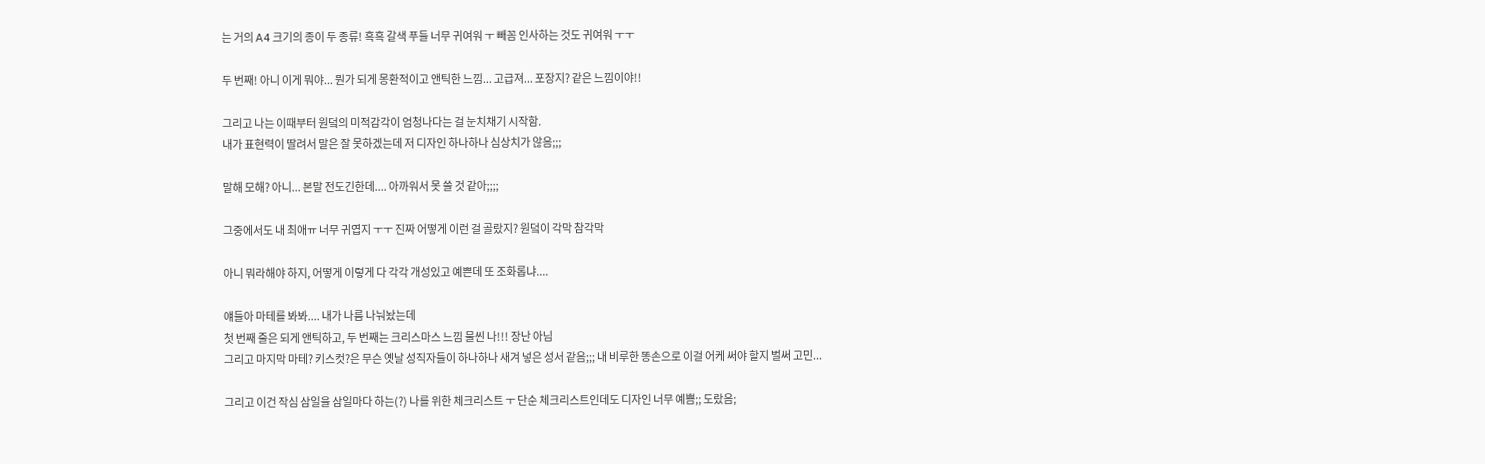는 거의 A4 크기의 종이 두 종류! 흑흑 갈색 푸들 너무 귀여워 ㅜ 빼꼼 인사하는 것도 귀여워 ㅜㅜ

두 번째! 아니 이게 뭐야... 뭔가 되게 몽환적이고 앤틱한 느낌... 고급져... 포장지? 같은 느낌이야!!

그리고 나는 이때부터 원덬의 미적감각이 엄청나다는 걸 눈치채기 시작함.
내가 표현력이 딸려서 말은 잘 못하겠는데 저 디자인 하나하나 심상치가 않음;;;

말해 모해? 아니... 본말 전도긴한데.... 아까워서 못 쓸 것 같아;;;;

그중에서도 내 최애ㅠ 너무 귀엽지 ㅜㅜ 진짜 어떻게 이런 걸 골랐지? 원덬이 각막 참각막

아니 뭐라해야 하지, 어떻게 이렇게 다 각각 개성있고 예쁜데 또 조화롭냐....

얘들아 마테를 봐봐.... 내가 나름 나눠놨는데
첫 번째 줄은 되게 앤틱하고, 두 번째는 크리스마스 느낌 물씬 나!!! 장난 아님
그리고 마지막 마테? 키스컷?은 무슨 옛날 성직자들이 하나하나 새겨 넣은 성서 같음;;; 내 비루한 똥손으로 이걸 어케 써야 할지 벌써 고민...

그리고 이건 작심 삼일을 삼일마다 하는(?) 나를 위한 체크리스트 ㅜ 단순 체크리스트인데도 디자인 너무 예쁨;; 도랐음;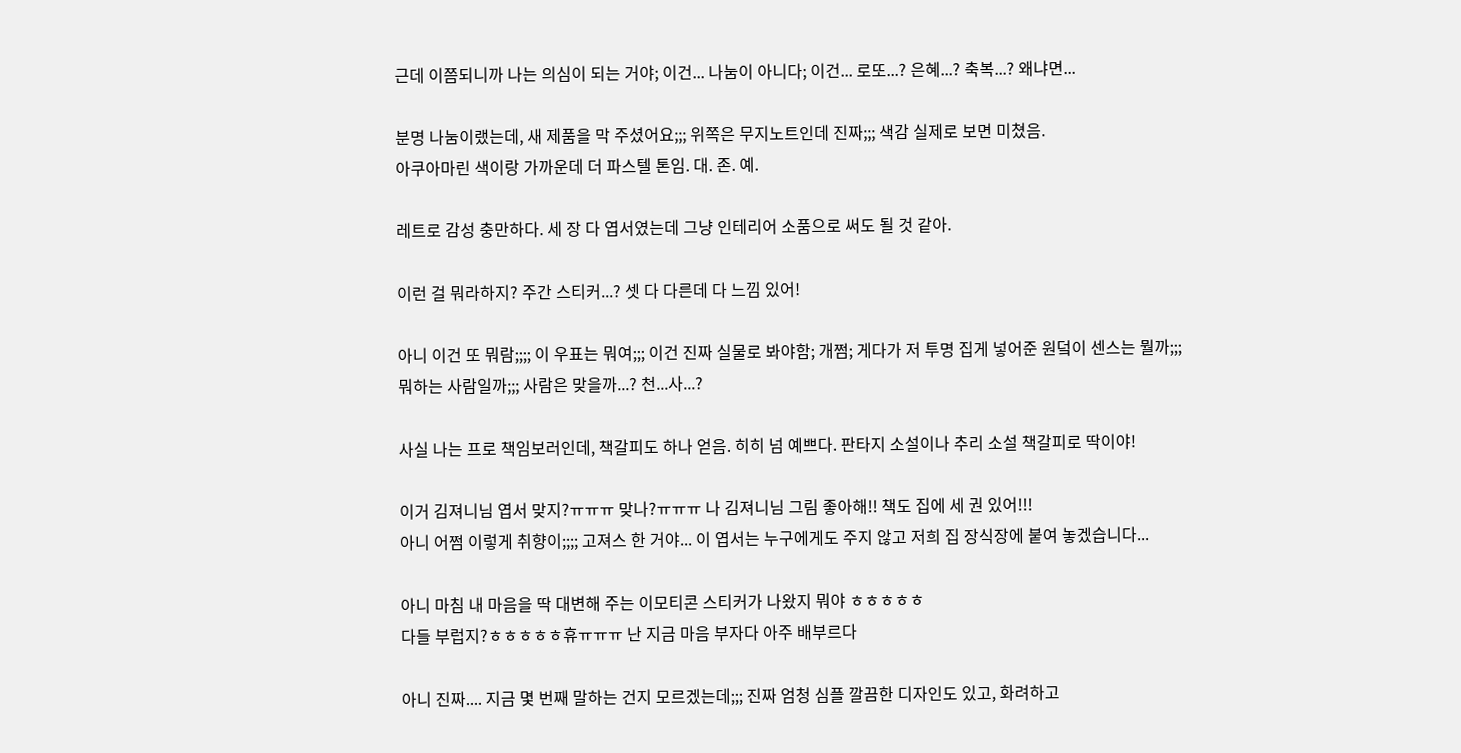근데 이쯤되니까 나는 의심이 되는 거야; 이건... 나눔이 아니다; 이건... 로또...? 은혜...? 축복...? 왜냐면...

분명 나눔이랬는데, 새 제품을 막 주셨어요;;; 위쪽은 무지노트인데 진짜;;; 색감 실제로 보면 미쳤음.
아쿠아마린 색이랑 가까운데 더 파스텔 톤임. 대. 존. 예.

레트로 감성 충만하다. 세 장 다 엽서였는데 그냥 인테리어 소품으로 써도 될 것 같아.

이런 걸 뭐라하지? 주간 스티커...? 셋 다 다른데 다 느낌 있어!

아니 이건 또 뭐람;;;; 이 우표는 뭐여;;; 이건 진짜 실물로 봐야함; 개쩜; 게다가 저 투명 집게 넣어준 원덬이 센스는 뭘까;;;
뭐하는 사람일까;;; 사람은 맞을까...? 천...사...?

사실 나는 프로 책임보러인데, 책갈피도 하나 얻음. 히히 넘 예쁘다. 판타지 소설이나 추리 소설 책갈피로 딱이야!

이거 김져니님 엽서 맞지?ㅠㅠㅠ 맞나?ㅠㅠㅠ 나 김져니님 그림 좋아해!! 책도 집에 세 권 있어!!!
아니 어쩜 이렇게 취향이;;;; 고져스 한 거야... 이 엽서는 누구에게도 주지 않고 저희 집 장식장에 붙여 놓겠습니다...

아니 마침 내 마음을 딱 대변해 주는 이모티콘 스티커가 나왔지 뭐야 ㅎㅎㅎㅎㅎ
다들 부럽지?ㅎㅎㅎㅎㅎ휴ㅠㅠㅠ 난 지금 마음 부자다 아주 배부르다

아니 진짜.... 지금 몇 번째 말하는 건지 모르겠는데;;; 진짜 엄청 심플 깔끔한 디자인도 있고, 화려하고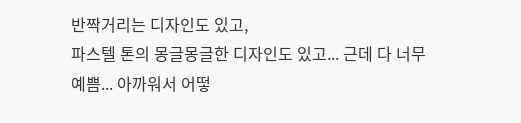반짝거리는 디자인도 있고,
파스텔 톤의 몽글몽글한 디자인도 있고... 근데 다 너무 예쁨... 아까워서 어떻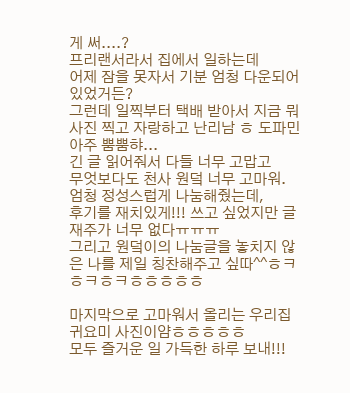게 써....?
프리랜서라서 집에서 일하는데
어제 잠을 못자서 기분 엄청 다운되어 있었거든?
그런데 일찍부터 택배 받아서 지금 뭐 사진 찍고 자랑하고 난리남 ㅎ 도파민 아주 뿜뿜햐...
긴 글 읽어줘서 다들 너무 고맙고
무엇보다도 천사 원덬 너무 고마워. 엄청 정성스럽게 나눔해줬는데,
후기를 재치있게!!! 쓰고 싶었지만 글재주가 너무 없다ㅠㅠㅠ
그리고 원덬이의 나눔글을 놓치지 않은 나를 제일 칭찬해주고 싶따^^ㅎㅋㅎㅋㅎㅋㅎㅎㅎㅎㅎ

마지막으로 고마워서 올리는 우리집 귀요미 사진이얌ㅎㅎㅎㅎㅎ
모두 즐거운 일 가득한 하루 보내!!!